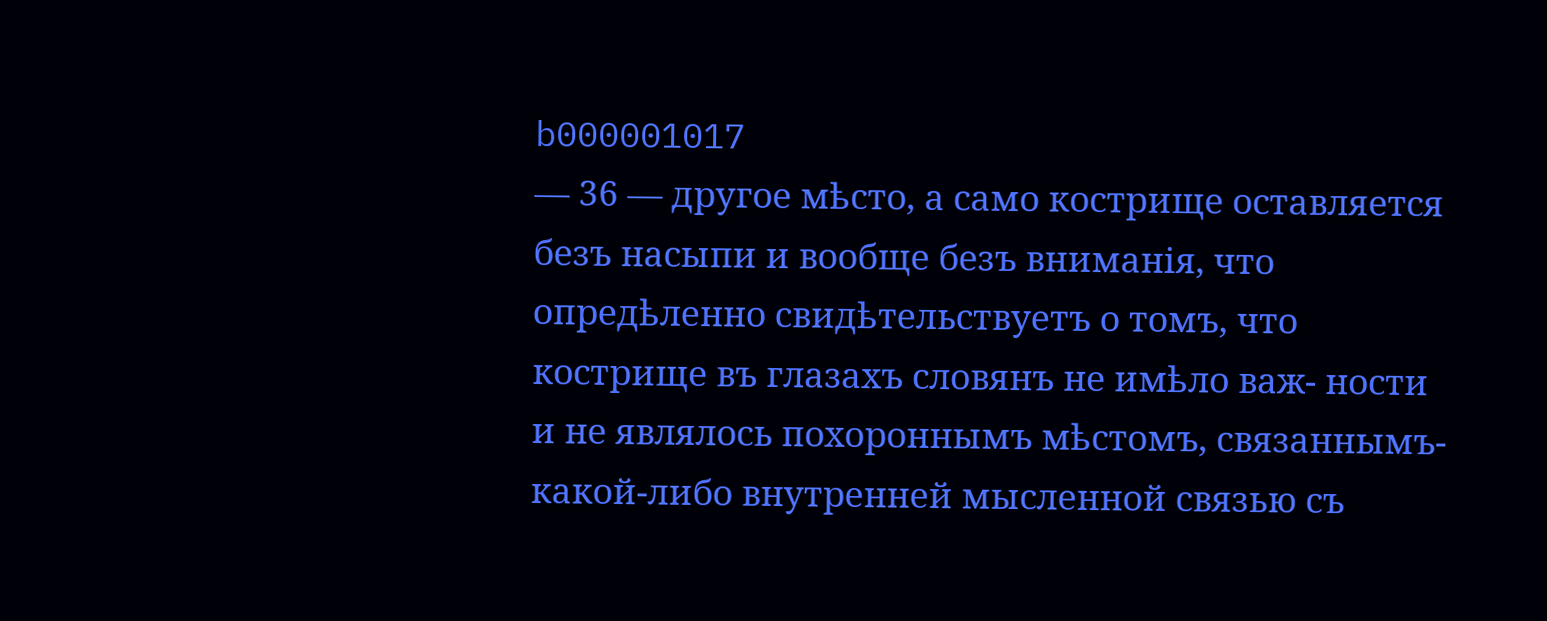b000001017
— 36 — другое мѣсто, а само кострище оставляется безъ насыпи и вообще безъ вниманія, что опредѣленно свидѣтельствуетъ о томъ, что кострище въ глазахъ словянъ не имѣло важ- ности и не являлось похороннымъ мѣстомъ, связаннымъ- какой-либо внутренней мысленной связью съ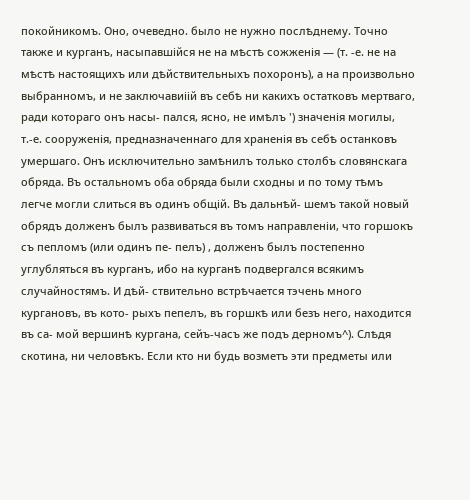покойникомъ. Оно, очеведно. было не нужно послѣднему. Точно также и курганъ, насыпавшійся не на мѣстѣ сожженія — (т. -е. не на мѣстѣ настоящихъ или дѣйствительныхъ похоронъ), а на произвольно выбранномъ, и не заключавиіій въ себѣ ни какихъ остатковъ мертваго, ради котораго онъ насы- пался, ясно, не имѣлъ ') значенія могилы, т.-е. сооруженія, предназначеннаго для храненія въ себѣ останковъ умершаго. Онъ исключительно замѣнилъ только столбъ словянскага обряда. Въ остальномъ оба обряда были сходны и по тому тѣмъ легче могли слиться въ одинъ общій. Въ дальнѣй- шемъ такой новый обрядъ долженъ былъ развиваться въ томъ направленіи, что горшокъ съ пепломъ (или одинъ пе- пелъ) , долженъ былъ постепенно углубляться въ курганъ, ибо на курганѣ подвергался всякимъ случайностямъ. И дѣй- ствительно встрѣчается тэчень много кургановъ, въ кото- рыхъ пепелъ, въ горшкѣ или безъ него, находится въ са- мой вершинѣ кургана, сейъ-часъ же подъ дерномъ^). Слѣдя скотина, ни человѣкъ. Если кто ни будь возметъ эти предметы или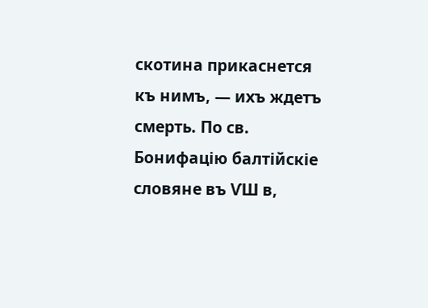скотина прикаснется къ нимъ, — ихъ ждетъ смерть. По св. Бонифацію балтійскіе словяне въ ѴШ в,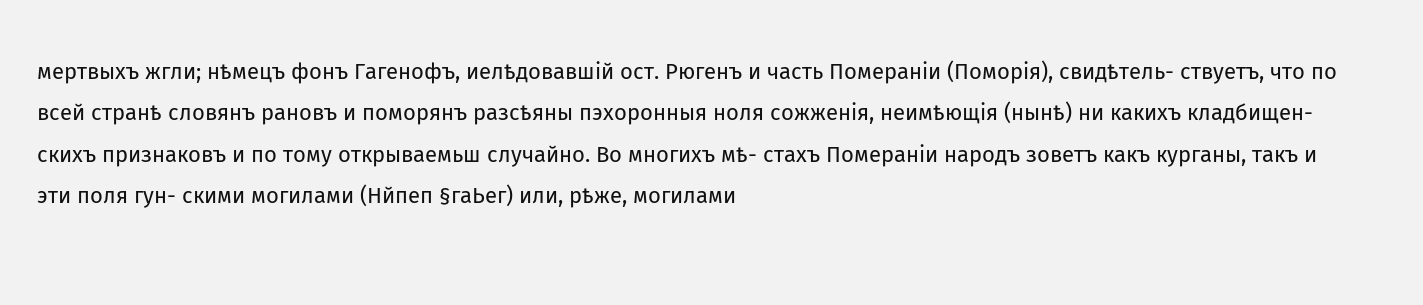мертвыхъ жгли; нѣмецъ фонъ Гагенофъ, иелѣдовавшій ост. Рюгенъ и часть Помераніи (Поморія), свидѣтель- ствуетъ, что по всей странѣ словянъ рановъ и поморянъ разсѣяны пэхоронныя ноля сожженія, неимѣющія (нынѣ) ни какихъ кладбищен- скихъ признаковъ и по тому открываемьш случайно. Во многихъ мѣ- стахъ Помераніи народъ зоветъ какъ курганы, такъ и эти поля гун- скими могилами (Нйпеп §гаЬег) или, рѣже, могилами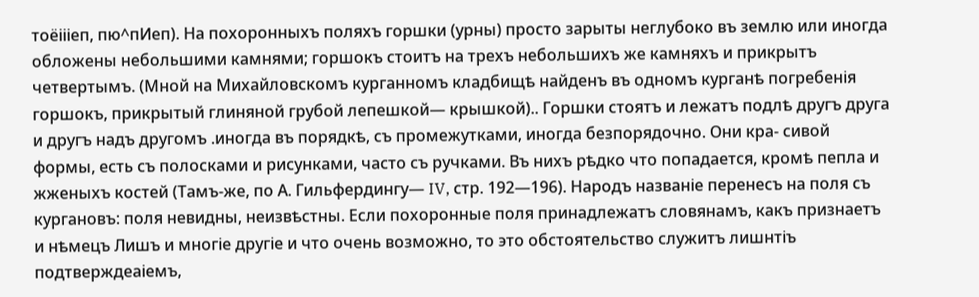тоёіііеп, пю^пИеп). На похоронныхъ поляхъ горшки (урны) просто зарыты неглубоко въ землю или иногда обложены небольшими камнями; горшокъ стоитъ на трехъ небольшихъ же камняхъ и прикрытъ четвертымъ. (Мной на Михайловскомъ курганномъ кладбищѣ найденъ въ одномъ курганѣ погребенія горшокъ, прикрытый глиняной грубой лепешкой— крышкой).. Горшки стоятъ и лежатъ подлѣ другъ друга и другъ надъ другомъ .иногда въ порядкѣ, съ промежутками, иногда безпорядочно. Они кра- сивой формы, есть съ полосками и рисунками, часто съ ручками. Въ нихъ рѣдко что попадается, кромѣ пепла и жженыхъ костей (Тамъ-же, по А. Гильфердингу— IV, стр. 192—196). Народъ названіе перенесъ на поля съ кургановъ: поля невидны, неизвѣстны. Если похоронные поля принадлежатъ словянамъ, какъ признаетъ и нѣмецъ Лишъ и многіе другіе и что очень возможно, то это обстоятельство служитъ лишнтіъ подтверждеаіемъ,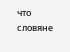что словяне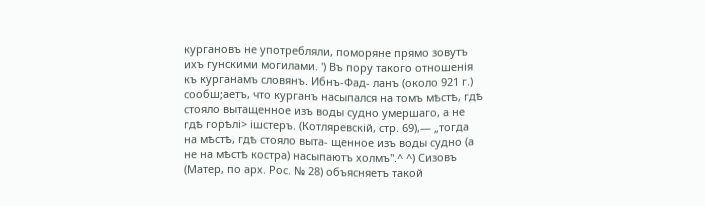кургановъ не употребляли, поморяне прямо зовутъ ихъ гунскими могилами. ') Въ пору такого отношенія къ курганамъ словянъ. Ибнъ-Фад- ланъ (около 921 г.) сообш;аетъ, что курганъ насыпался на томъ мѣстѣ, гдѣ стояло вытащенное изъ воды судно умершаго, а не гдѣ горѣлі> ішстеръ. (Котляревскій, стр. 69),— „тогда на мѣстѣ, гдѣ стояло выта- щенное изъ воды судно (а не на мѣстѣ костра) насыпаютъ холмъ".^ ^) Сизовъ (Матер, по арх. Рос. № 28) объясняетъ такой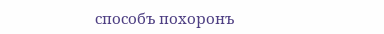способъ похоронъ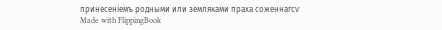принесеніемъ родными или земляками праха соженнагсѵ
Made with FlippingBook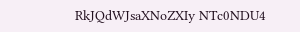RkJQdWJsaXNoZXIy NTc0NDU4